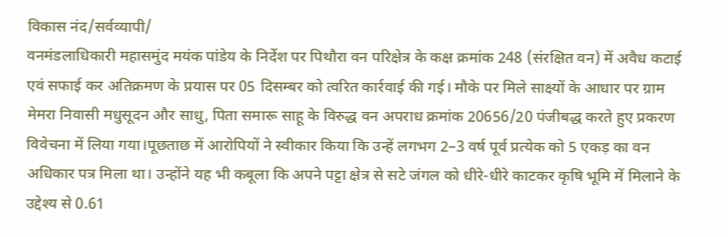विकास नंद/सर्वव्यापी/
वनमंडलाधिकारी महासमुंद मयंक पांडेय के निर्देश पर पिथौरा वन परिक्षेत्र के कक्ष क्रमांक 248 (संरक्षित वन) में अवैध कटाई एवं सफाई कर अतिक्रमण के प्रयास पर 05 दिसम्बर को त्वरित कार्रवाई की गई। मौके पर मिले साक्ष्यों के आधार पर ग्राम मेमरा निवासी मधुसूदन और साधु, पिता समारू साहू के विरुद्ध वन अपराध क्रमांक 20656/20 पंजीबद्ध करते हुए प्रकरण विवेचना में लिया गया।पूछताछ में आरोपियों ने स्वीकार किया कि उन्हें लगभग 2–3 वर्ष पूर्व प्रत्येक को 5 एकड़ का वन अधिकार पत्र मिला था। उन्होंने यह भी कबूला कि अपने पट्टा क्षेत्र से सटे जंगल को धीरे-धीरे काटकर कृषि भूमि में मिलाने के उद्देश्य से 0.61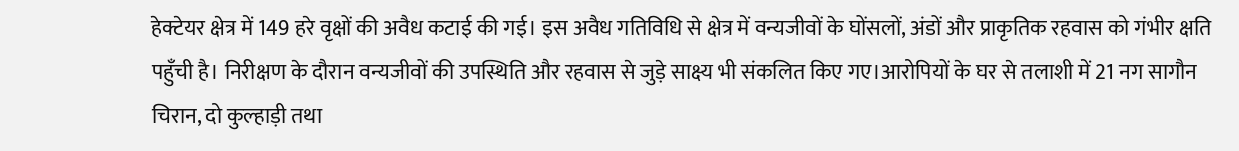हेक्टेयर क्षेत्र में 149 हरे वृक्षों की अवैध कटाई की गई। इस अवैध गतिविधि से क्षेत्र में वन्यजीवों के घोंसलों, अंडों और प्राकृतिक रहवास को गंभीर क्षति पहुँची है। निरीक्षण के दौरान वन्यजीवों की उपस्थिति और रहवास से जुड़े साक्ष्य भी संकलित किए गए।आरोपियों के घर से तलाशी में 21 नग सागौन चिरान, दो कुल्हाड़ी तथा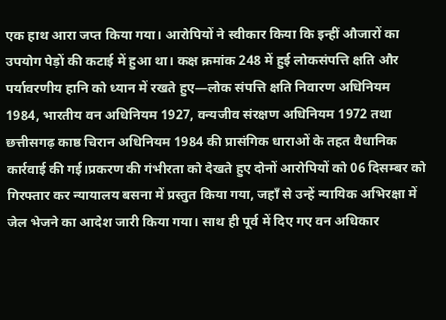एक हाथ आरा जप्त किया गया। आरोपियों ने स्वीकार किया कि इन्हीं औजारों का उपयोग पेड़ों की कटाई में हुआ था। कक्ष क्रमांक 248 में हुई लोकसंपत्ति क्षति और पर्यावरणीय हानि को ध्यान में रखते हुए—लोक संपत्ति क्षति निवारण अधिनियम 1984, भारतीय वन अधिनियम 1927, वन्यजीव संरक्षण अधिनियम 1972 तथा छत्तीसगढ़ काष्ठ चिरान अधिनियम 1984 की प्रासंगिक धाराओं के तहत वैधानिक कार्रवाई की गई।प्रकरण की गंभीरता को देखते हुए दोनों आरोपियों को 06 दिसम्बर को गिरफ्तार कर न्यायालय बसना में प्रस्तुत किया गया, जहाँ से उन्हें न्यायिक अभिरक्षा में जेल भेजने का आदेश जारी किया गया। साथ ही पूर्व में दिए गए वन अधिकार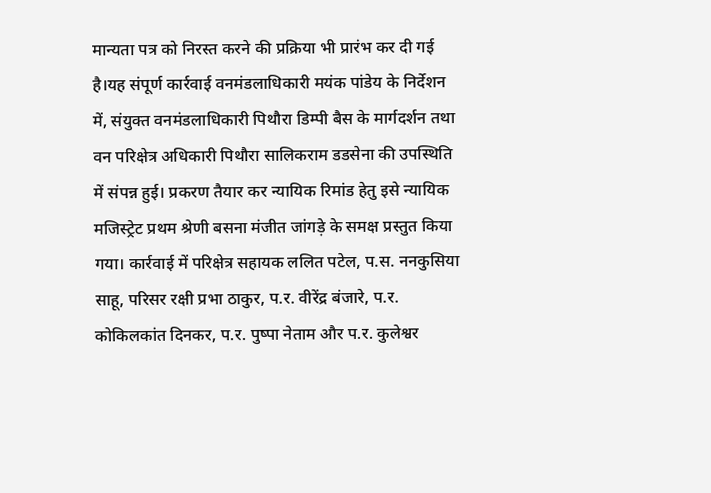मान्यता पत्र को निरस्त करने की प्रक्रिया भी प्रारंभ कर दी गई है।यह संपूर्ण कार्रवाई वनमंडलाधिकारी मयंक पांडेय के निर्देशन में, संयुक्त वनमंडलाधिकारी पिथौरा डिम्पी बैस के मार्गदर्शन तथा वन परिक्षेत्र अधिकारी पिथौरा सालिकराम डडसेना की उपस्थिति में संपन्न हुई। प्रकरण तैयार कर न्यायिक रिमांड हेतु इसे न्यायिक मजिस्ट्रेट प्रथम श्रेणी बसना मंजीत जांगड़े के समक्ष प्रस्तुत किया गया। कार्रवाई में परिक्षेत्र सहायक ललित पटेल, प.स. ननकुसिया साहू, परिसर रक्षी प्रभा ठाकुर, प.र. वीरेंद्र बंजारे, प.र. कोकिलकांत दिनकर, प.र. पुष्पा नेताम और प.र. कुलेश्वर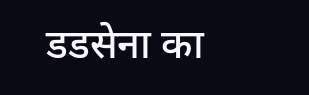डडसेना का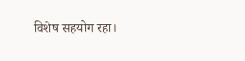विशेष सहयोग रहा।